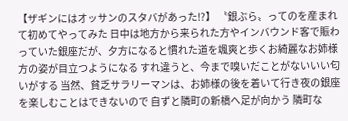【ザギンにはオッサンのスタバがあった⁉】 〝銀ぶら〟ってのを産まれて初めてやってみた 日中は地方から来られた方やインバウンド客で賑わっていた銀座だが、夕方になると慣れた道を颯爽と歩くお綺麗なお姉様方の姿が目立つようになる すれ違うと、今まで嗅いだことがないいい匂いがする 当然、貧乏サラリーマンは、お姉様の後を着いて行き夜の銀座を楽しむことはできないので 自ずと隣町の新橋へ足が向かう 隣町な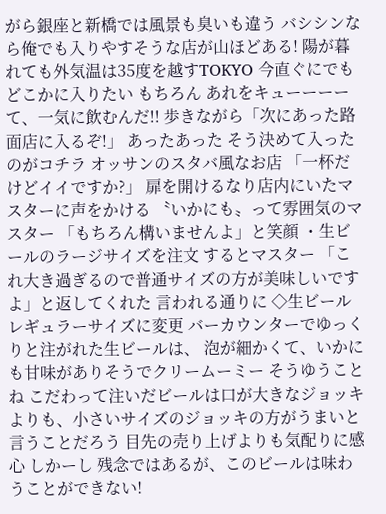がら銀座と新橋では風景も臭いも違う バシシンなら俺でも入りやすそうな店が山ほどある! 陽が暮れても外気温は35度を越すTOKYO 今直ぐにでもどこかに入りたい もちろん あれをキューーーーて、一気に飲むんだ!! 歩きながら「次にあった路面店に入るぞ!」 あったあった そう決めて入ったのがコチラ オッサンのスタバ風なお店 「一杯だけどイイですか?」 扉を開けるなり店内にいたマスターに声をかける 〝いかにも〟って雰囲気のマスター 「もちろん構いませんよ」と笑顔 ・生ビールのラージサイズを注文 するとマスター 「これ大き過ぎるので普通サイズの方が美味しいですよ」と返してくれた 言われる通りに ◇生ビール レギュラーサイズに変更 バーカウンターでゆっくりと注がれた生ビールは、 泡が細かくて、いかにも甘味がありそうでクリームーミー そうゆうことね こだわって注いだビールは口が大きなジョッキよりも、小さいサイズのジョッキの方がうまいと言うことだろう 目先の売り上げよりも気配りに感心 しかーし 残念ではあるが、このビールは味わうことができない!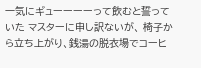一気にギューーーーって飲むと誓っていた マスターに申し訳ないが、 椅子から立ち上がり、銭湯の脱衣場でコーヒ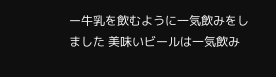ー牛乳を飲むように一気飲みをしました 美味いビールは一気飲み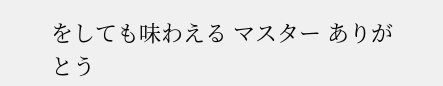をしても味わえる マスター ありがとう